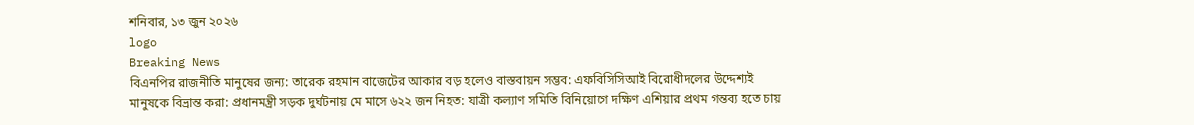শনিবার, ১৩ জুন ২০২৬
logo
Breaking News
বিএনপির রাজনীতি মানুষের জন্য: তারেক রহমান বাজেটের আকার বড় হলেও বাস্তবায়ন সম্ভব: এফবিসিসিআই বিরোধীদলের উদ্দেশ্যই মানুষকে বিভ্রান্ত করা: প্রধানমন্ত্রী সড়ক দুর্ঘটনায় মে মাসে ৬২২ জন নিহত: যাত্রী কল্যাণ সমিতি বিনিয়োগে দক্ষিণ এশিয়ার প্রথম গন্তব্য হতে চায়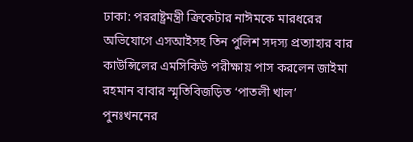ঢাকা: পররাষ্ট্রমন্ত্রী ক্রিকেটার নাঈমকে মারধরের অভিযোগে এসআইসহ তিন পুলিশ সদস্য প্রত্যাহার বার কাউন্সিলের এমসিকিউ পরীক্ষায় পাস করলেন জাইমা রহমান বাবার স্মৃতিবিজড়িত ‘পাতলী খাল’ পুনঃখননের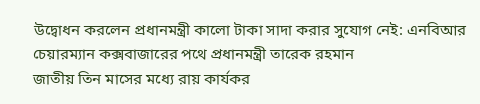উদ্বোধন করলেন প্রধানমন্ত্রী কালো টাকা সাদা করার সুযোগ নেই: এনবিআর চেয়ারম্যান কক্সবাজারের পথে প্রধানমন্ত্রী তারেক রহমান
জাতীয় তিন মাসের মধ্যে রায় কার্যকর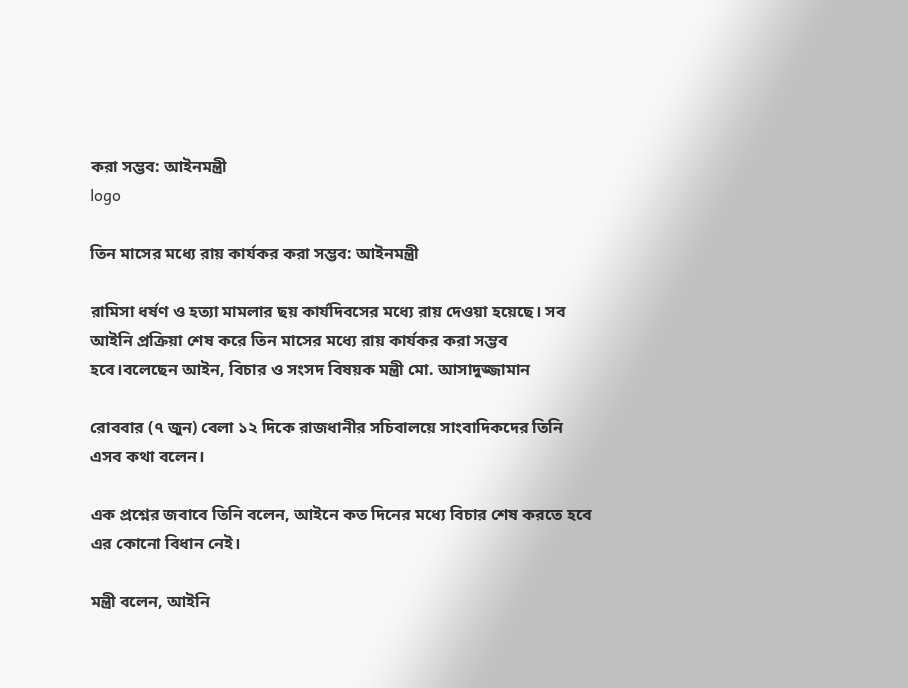করা সম্ভব: আইনমন্ত্রী
logo

তিন মাসের মধ্যে রায় কার্যকর করা সম্ভব: আইনমন্ত্রী

রামিসা ধর্ষণ ও হত্যা মামলার ছয় কার্যদিবসের মধ্যে রায় দেওয়া হয়েছে। সব আইনি প্রক্রিয়া শেষ করে তিন মাসের মধ্যে রায় কার্যকর করা সম্ভব হবে।বলেছেন আইন, বিচার ও সংসদ বিষয়ক মন্ত্রী মো. আসাদুজ্জামান

রোববার (৭ জুন) বেলা ১২ দিকে রাজধানীর সচিবালয়ে সাংবাদিকদের তিনি এসব কথা বলেন।

এক প্রশ্নের জবাবে তিনি বলেন, আইনে কত দিনের মধ্যে বিচার শেষ করতে হবে এর কোনো বিধান নেই।

মন্ত্রী বলেন, আইনি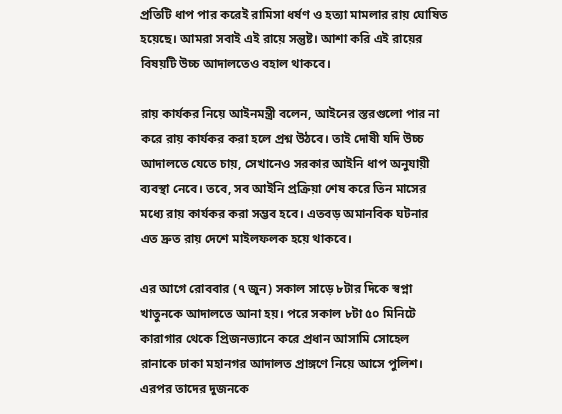প্রতিটি ধাপ পার করেই রামিসা ধর্ষণ ও হত্যা মামলার রায় ঘোষিত হয়েছে। আমরা সবাই এই রায়ে সন্তুষ্ট। আশা করি এই রায়ের বিষয়টি উচ্চ আদালতেও বহাল থাকবে।

রায় কার্যকর নিয়ে আইনমন্ত্রী বলেন, আইনের স্তরগুলো পার না করে রায় কার্যকর করা হলে প্রশ্ন উঠবে। তাই দোষী যদি উচ্চ আদালতে যেতে চায়, সেখানেও সরকার আইনি ধাপ অনুযায়ী ব্যবস্থা নেবে। তবে, সব আইনি প্রক্রিয়া শেষ করে তিন মাসের মধ্যে রায় কার্যকর করা সম্ভব হবে। এতবড় অমানবিক ঘটনার এত দ্রুত রায় দেশে মাইলফলক হয়ে থাকবে।

এর আগে রোববার (৭ জুন) সকাল সাড়ে ৮টার দিকে স্বপ্না খাতুনকে আদালতে আনা হয়। পরে সকাল ৮টা ৫০ মিনিটে কারাগার থেকে প্রিজনভ্যানে করে প্রধান আসামি সোহেল রানাকে ঢাকা মহানগর আদালত প্রাঙ্গণে নিয়ে আসে পুলিশ। এরপর তাদের দুজনকে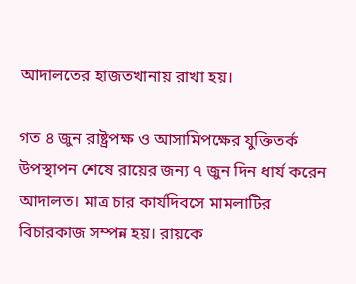আদালতের হাজতখানায় রাখা হয়।

গত ৪ জুন রাষ্ট্রপক্ষ ও আসামিপক্ষের যুক্তিতর্ক উপস্থাপন শেষে রায়ের জন্য ৭ জুন দিন ধার্য করেন আদালত। মাত্র চার কার্যদিবসে মামলাটির বিচারকাজ সম্পন্ন হয়। রায়কে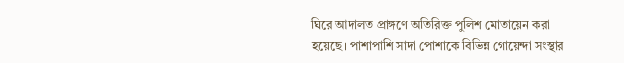ঘিরে আদালত প্রাঙ্গণে অতিরিক্ত পুলিশ মোতায়েন করা হয়েছে। পাশাপাশি সাদা পোশাকে বিভিন্ন গোয়েন্দা সংস্থার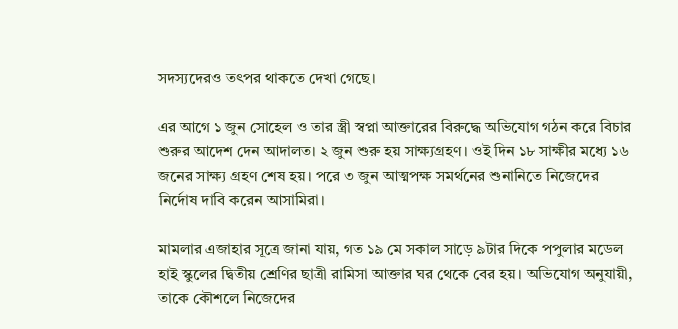সদস্যদেরও তৎপর থাকতে দেখা গেছে।

এর আগে ১ জুন সোহেল ও তার স্ত্রী স্বপ্না আক্তারের বিরুদ্ধে অভিযোগ গঠন করে বিচার শুরুর আদেশ দেন আদালত। ২ জুন শুরু হয় সাক্ষ্যগ্রহণ। ওই দিন ১৮ সাক্ষীর মধ্যে ১৬ জনের সাক্ষ্য গ্রহণ শেষ হয়। পরে ৩ জুন আত্মপক্ষ সমর্থনের শুনানিতে নিজেদের নির্দোষ দাবি করেন আসামিরা।

মামলার এজাহার সূত্রে জানা যায়, গত ১৯ মে সকাল সাড়ে ৯টার দিকে পপুলার মডেল হাই স্কুলের দ্বিতীয় শ্রেণির ছাত্রী রামিসা আক্তার ঘর থেকে বের হয়। অভিযোগ অনুযায়ী, তাকে কৌশলে নিজেদের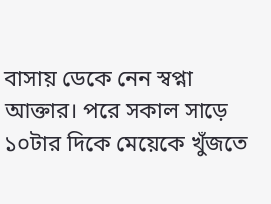বাসায় ডেকে নেন স্বপ্না আক্তার। পরে সকাল সাড়ে ১০টার দিকে মেয়েকে খুঁজতে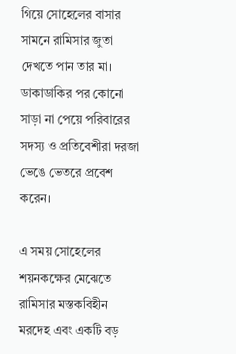গিয়ে সোহেলের বাসার সামনে রামিসার জুতা দেখতে পান তার মা। ডাকাডাকির পর কোনো সাড়া না পেয়ে পরিবারের সদস্য ও প্রতিবেশীরা দরজা ভেঙে ভেতরে প্রবেশ করেন।

এ সময় সোহেলের শয়নকক্ষের মেঝেতে রামিসার মস্তকবিহীন মরদেহ এবং একটি বড়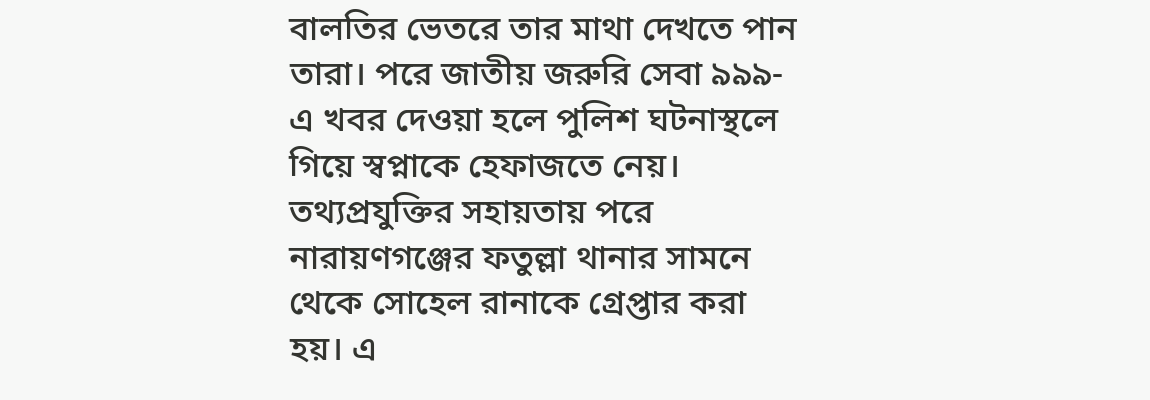বালতির ভেতরে তার মাথা দেখতে পান তারা। পরে জাতীয় জরুরি সেবা ৯৯৯-এ খবর দেওয়া হলে পুলিশ ঘটনাস্থলে গিয়ে স্বপ্নাকে হেফাজতে নেয়। তথ্যপ্রযুক্তির সহায়তায় পরে নারায়ণগঞ্জের ফতুল্লা থানার সামনে থেকে সোহেল রানাকে গ্রেপ্তার করা হয়। এ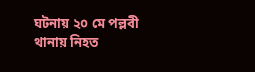ঘটনায় ২০ মে পল্লবী থানায় নিহত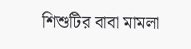শিশুটির বাবা মামলা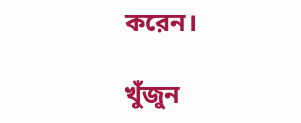করেন।

খুঁজুন